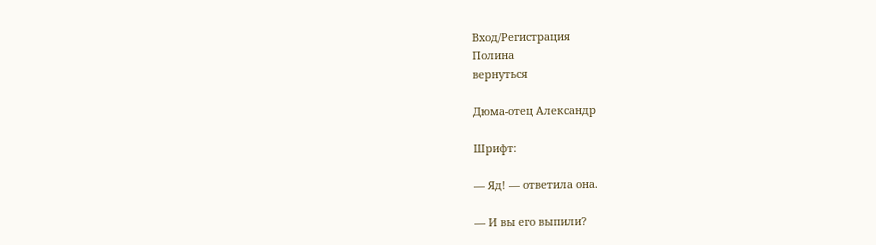Вход/Регистрация
Полина
вернуться

Дюма-отец Александр

Шрифт:

— Яд! — ответила она.

— И вы его выпили?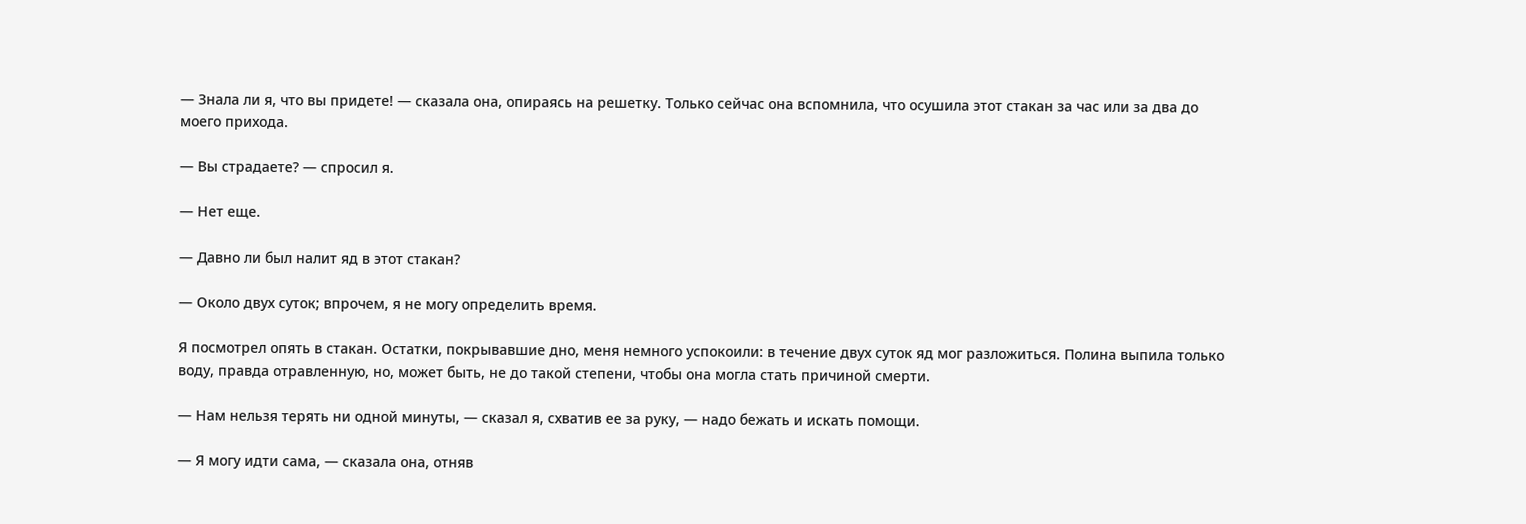— Знала ли я, что вы придете! — сказала она, опираясь на решетку. Только сейчас она вспомнила, что осушила этот стакан за час или за два до моего прихода.

— Вы страдаете? — спросил я.

— Нет еще.

— Давно ли был налит яд в этот стакан?

— Около двух суток; впрочем, я не могу определить время.

Я посмотрел опять в стакан. Остатки, покрывавшие дно, меня немного успокоили: в течение двух суток яд мог разложиться. Полина выпила только воду, правда отравленную, но, может быть, не до такой степени, чтобы она могла стать причиной смерти.

— Нам нельзя терять ни одной минуты, — сказал я, схватив ее за руку, — надо бежать и искать помощи.

— Я могу идти сама, — сказала она, отняв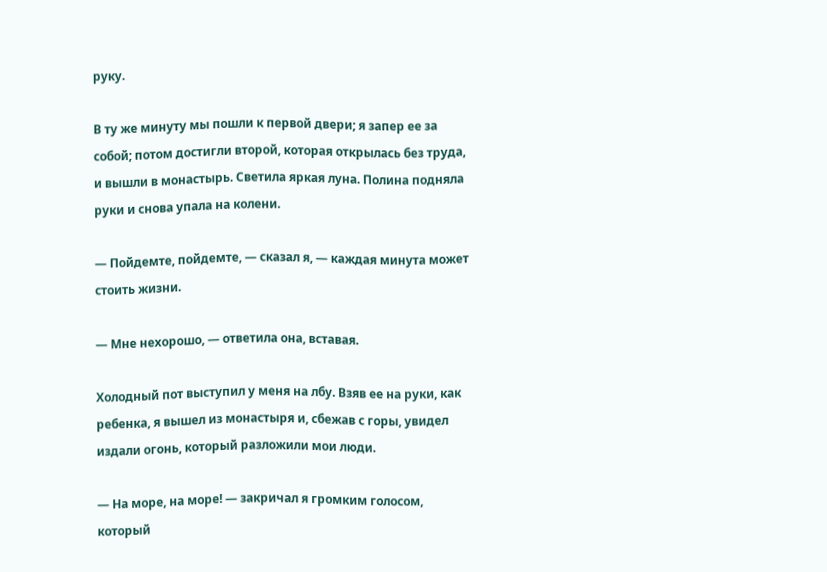руку.

В ту же минуту мы пошли к первой двери; я запер ее за собой; потом достигли второй, которая открылась без труда, и вышли в монастырь. Светила яркая луна. Полина подняла руки и снова упала на колени.

— Пойдемте, пойдемте, — сказал я, — каждая минута может стоить жизни.

— Мне нехорошо, — ответила она, вставая.

Холодный пот выступил у меня на лбу. Взяв ее на руки, как ребенка, я вышел из монастыря и, сбежав с горы, увидел издали огонь, который разложили мои люди.

— На море, на море! — закричал я громким голосом, который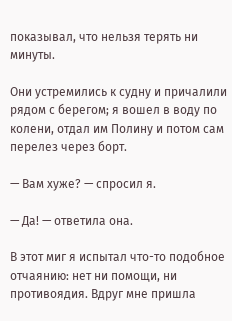показывал, что нельзя терять ни минуты.

Они устремились к судну и причалили рядом с берегом; я вошел в воду по колени, отдал им Полину и потом сам перелез через борт.

— Вам хуже? — спросил я.

— Да! — ответила она.

В этот миг я испытал что-то подобное отчаянию: нет ни помощи, ни противоядия. Вдруг мне пришла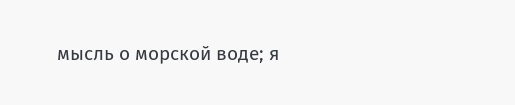мысль о морской воде; я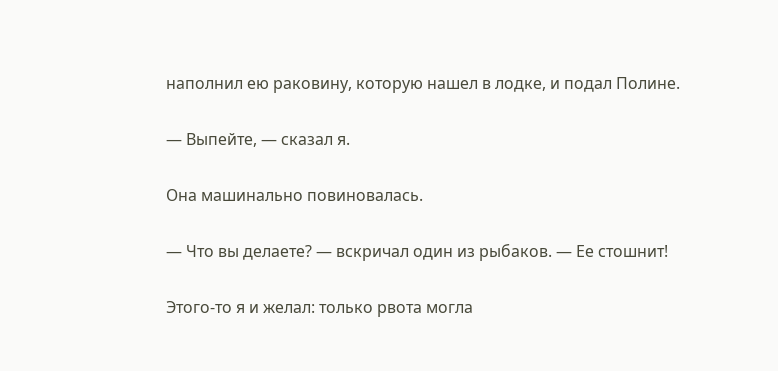наполнил ею раковину, которую нашел в лодке, и подал Полине.

— Выпейте, — сказал я.

Она машинально повиновалась.

— Что вы делаете? — вскричал один из рыбаков. — Ее стошнит!

Этого-то я и желал: только рвота могла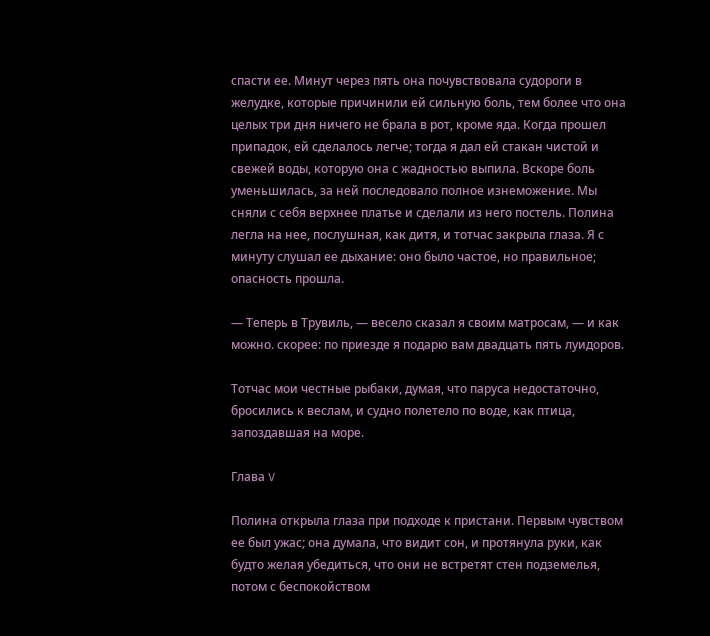спасти ее. Минут через пять она почувствовала судороги в желудке, которые причинили ей сильную боль, тем более что она целых три дня ничего не брала в рот, кроме яда. Когда прошел припадок, ей сделалось легче; тогда я дал ей стакан чистой и свежей воды, которую она с жадностью выпила. Вскоре боль уменьшилась, за ней последовало полное изнеможение. Мы сняли с себя верхнее платье и сделали из него постель. Полина легла на нее, послушная, как дитя, и тотчас закрыла глаза. Я с минуту слушал ее дыхание: оно было частое, но правильное; опасность прошла.

— Теперь в Трувиль, — весело сказал я своим матросам, — и как можно. скорее: по приезде я подарю вам двадцать пять луидоров.

Тотчас мои честные рыбаки, думая, что паруса недостаточно, бросились к веслам, и судно полетело по воде, как птица, запоздавшая на море.

Глава V

Полина открыла глаза при подходе к пристани. Первым чувством ее был ужас; она думала, что видит сон, и протянула руки, как будто желая убедиться, что они не встретят стен подземелья, потом с беспокойством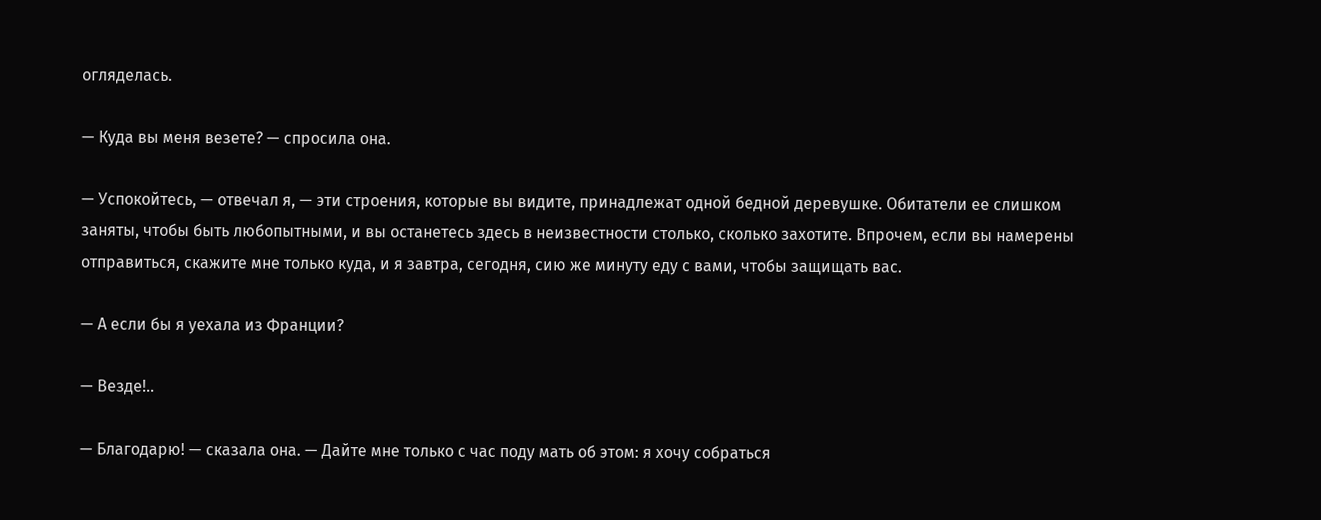огляделась.

— Куда вы меня везете? — спросила она.

— Успокойтесь, — отвечал я, — эти строения, которые вы видите, принадлежат одной бедной деревушке. Обитатели ее слишком заняты, чтобы быть любопытными, и вы останетесь здесь в неизвестности столько, сколько захотите. Впрочем, если вы намерены отправиться, скажите мне только куда, и я завтра, сегодня, сию же минуту еду с вами, чтобы защищать вас.

— А если бы я уехала из Франции?

— Везде!..

— Благодарю! — сказала она. — Дайте мне только с час поду мать об этом: я хочу собраться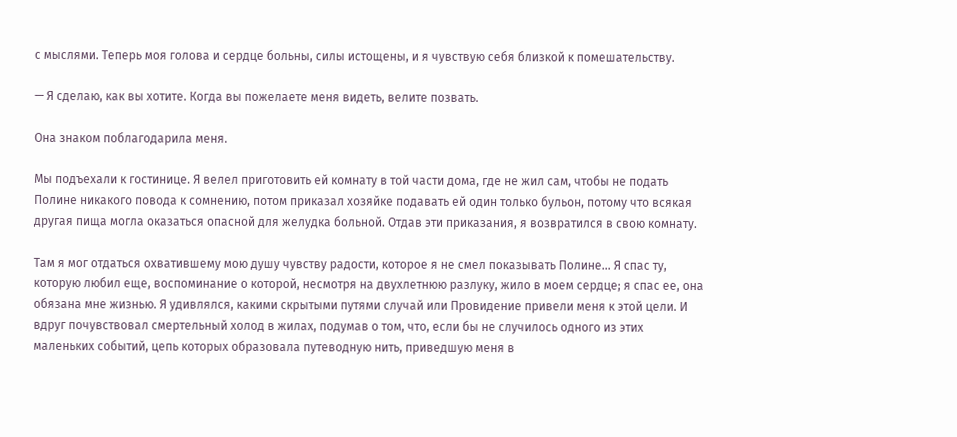с мыслями. Теперь моя голова и сердце больны, силы истощены, и я чувствую себя близкой к помешательству.

— Я сделаю, как вы хотите. Когда вы пожелаете меня видеть, велите позвать.

Она знаком поблагодарила меня.

Мы подъехали к гостинице. Я велел приготовить ей комнату в той части дома, где не жил сам, чтобы не подать Полине никакого повода к сомнению, потом приказал хозяйке подавать ей один только бульон, потому что всякая другая пища могла оказаться опасной для желудка больной. Отдав эти приказания, я возвратился в свою комнату.

Там я мог отдаться охватившему мою душу чувству радости, которое я не смел показывать Полине… Я спас ту, которую любил еще, воспоминание о которой, несмотря на двухлетнюю разлуку, жило в моем сердце; я спас ее, она обязана мне жизнью. Я удивлялся, какими скрытыми путями случай или Провидение привели меня к этой цели. И вдруг почувствовал смертельный холод в жилах, подумав о том, что, если бы не случилось одного из этих маленьких событий, цепь которых образовала путеводную нить, приведшую меня в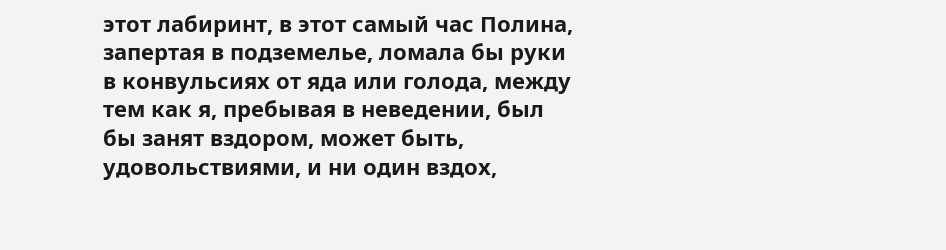этот лабиринт, в этот самый час Полина, запертая в подземелье, ломала бы руки в конвульсиях от яда или голода, между тем как я, пребывая в неведении, был бы занят вздором, может быть, удовольствиями, и ни один вздох,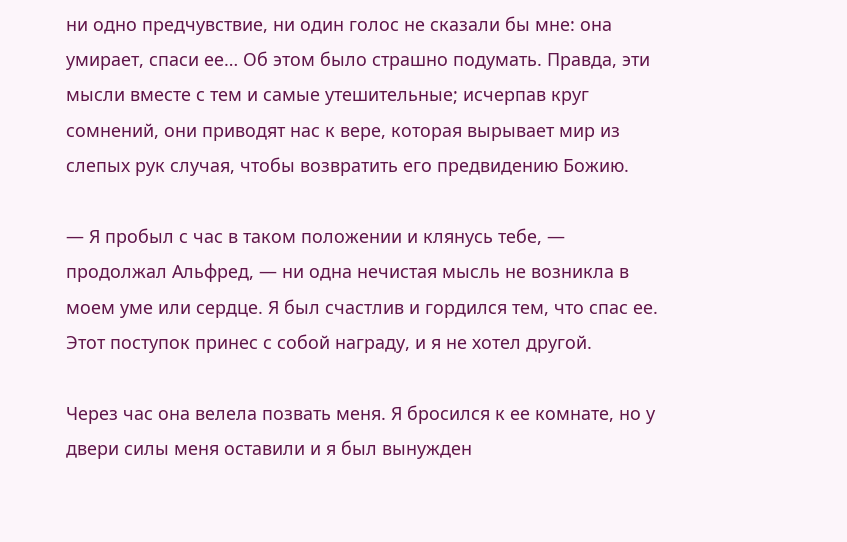ни одно предчувствие, ни один голос не сказали бы мне: она умирает, спаси ее… Об этом было страшно подумать. Правда, эти мысли вместе с тем и самые утешительные; исчерпав круг сомнений, они приводят нас к вере, которая вырывает мир из слепых рук случая, чтобы возвратить его предвидению Божию.

— Я пробыл с час в таком положении и клянусь тебе, — продолжал Альфред, — ни одна нечистая мысль не возникла в моем уме или сердце. Я был счастлив и гордился тем, что спас ее. Этот поступок принес с собой награду, и я не хотел другой.

Через час она велела позвать меня. Я бросился к ее комнате, но у двери силы меня оставили и я был вынужден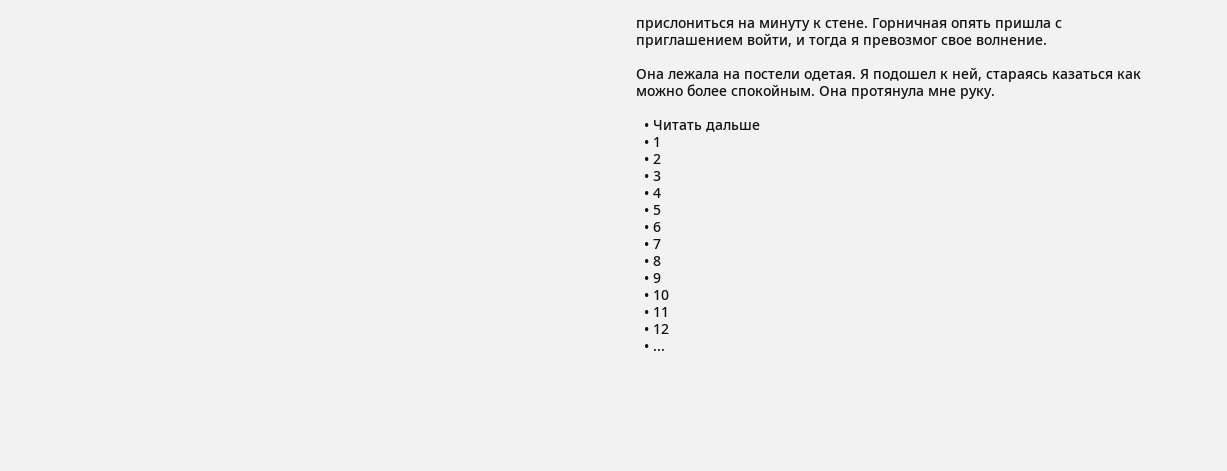прислониться на минуту к стене. Горничная опять пришла с приглашением войти, и тогда я превозмог свое волнение.

Она лежала на постели одетая. Я подошел к ней, стараясь казаться как можно более спокойным. Она протянула мне руку.

  • Читать дальше
  • 1
  • 2
  • 3
  • 4
  • 5
  • 6
  • 7
  • 8
  • 9
  • 10
  • 11
  • 12
  • ...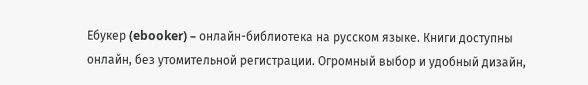Ебукер (ebooker) – онлайн-библиотека на русском языке. Книги доступны онлайн, без утомительной регистрации. Огромный выбор и удобный дизайн,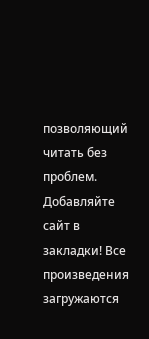позволяющий читать без проблем. Добавляйте сайт в закладки! Все произведения загружаются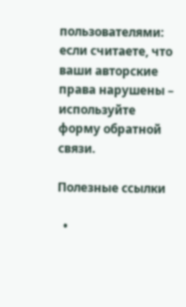пользователями: если считаете, что ваши авторские права нарушены – используйте форму обратной связи.

Полезные ссылки

  •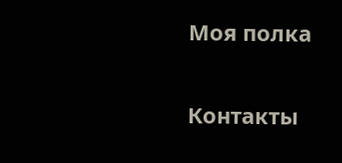Моя полка

Контакты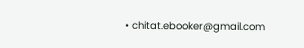• chitat.ebooker@gmail.com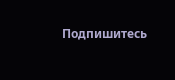Подпишитесь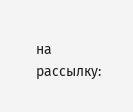на рассылку: